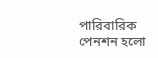পারিবারিক পেনশন হলো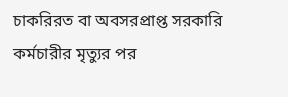চাকরিরত বা অবসরপ্রাপ্ত সরকারি কর্মচারীর মৃত্যুর পর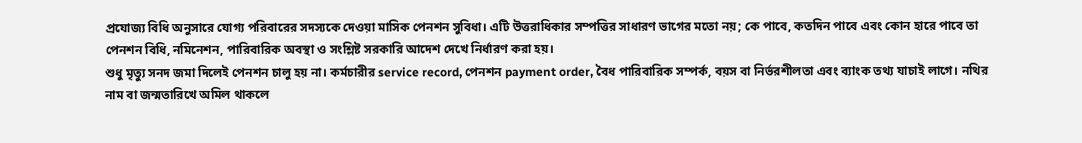প্রযোজ্য বিধি অনুসারে যোগ্য পরিবারের সদস্যকে দেওয়া মাসিক পেনশন সুবিধা। এটি উত্তরাধিকার সম্পত্তির সাধারণ ভাগের মতো নয়; কে পাবে, কতদিন পাবে এবং কোন হারে পাবে তা পেনশন বিধি, নমিনেশন, পারিবারিক অবস্থা ও সংশ্লিষ্ট সরকারি আদেশ দেখে নির্ধারণ করা হয়।
শুধু মৃত্যু সনদ জমা দিলেই পেনশন চালু হয় না। কর্মচারীর service record, পেনশন payment order, বৈধ পারিবারিক সম্পর্ক, বয়স বা নির্ভরশীলতা এবং ব্যাংক তথ্য যাচাই লাগে। নথির নাম বা জন্মতারিখে অমিল থাকলে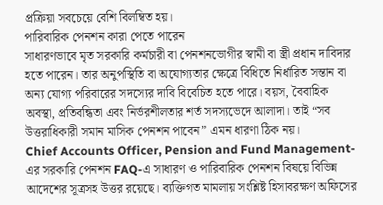প্রক্রিয়া সবচেয়ে বেশি বিলম্বিত হয়।
পারিবারিক পেনশন কারা পেতে পারেন
সাধারণভাবে মৃত সরকারি কর্মচারী বা পেনশনভোগীর স্বামী বা স্ত্রী প্রধান দাবিদার হতে পারেন। তার অনুপস্থিতি বা অযোগ্যতার ক্ষেত্রে বিধিতে নির্ধারিত সন্তান বা অন্য যোগ্য পরিবারের সদস্যের দাবি বিবেচিত হতে পারে। বয়স, বৈবাহিক অবস্থা, প্রতিবন্ধিতা এবং নির্ভরশীলতার শর্ত সদস্যভেদে আলাদা। তাই “সব উত্তরাধিকারী সমান মাসিক পেনশন পাবেন” এমন ধারণা ঠিক নয়।
Chief Accounts Officer, Pension and Fund Management-এর সরকারি পেনশন FAQ-এ সাধারণ ও পারিবারিক পেনশন বিষয়ে বিভিন্ন আদেশের সূত্রসহ উত্তর রয়েছে। ব্যক্তিগত মামলায় সংশ্লিষ্ট হিসাবরক্ষণ অফিসের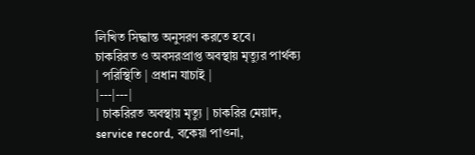লিখিত সিদ্ধান্ত অনুসরণ করতে হবে।
চাকরিরত ও অবসরপ্রাপ্ত অবস্থায় মৃত্যুর পার্থক্য
| পরিস্থিতি | প্রধান যাচাই |
|---|---|
| চাকরিরত অবস্থায় মৃত্যু | চাকরির মেয়াদ, service record, বকেয়া পাওনা,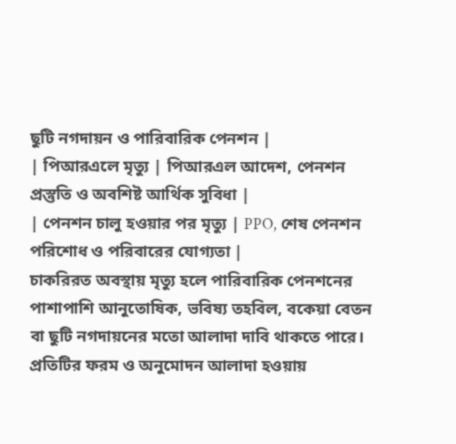ছুটি নগদায়ন ও পারিবারিক পেনশন |
| পিআরএলে মৃত্যু | পিআরএল আদেশ, পেনশন প্রস্তুতি ও অবশিষ্ট আর্থিক সুবিধা |
| পেনশন চালু হওয়ার পর মৃত্যু | PPO, শেষ পেনশন পরিশোধ ও পরিবারের যোগ্যতা |
চাকরিরত অবস্থায় মৃত্যু হলে পারিবারিক পেনশনের পাশাপাশি আনুতোষিক, ভবিষ্য তহবিল, বকেয়া বেতন বা ছুটি নগদায়নের মতো আলাদা দাবি থাকতে পারে। প্রতিটির ফরম ও অনুমোদন আলাদা হওয়ায়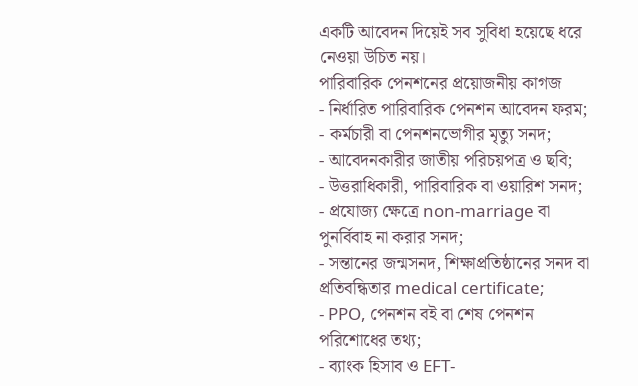একটি আবেদন দিয়েই সব সুবিধা হয়েছে ধরে নেওয়া উচিত নয়।
পারিবারিক পেনশনের প্রয়োজনীয় কাগজ
- নির্ধারিত পারিবারিক পেনশন আবেদন ফরম;
- কর্মচারী বা পেনশনভোগীর মৃত্যু সনদ;
- আবেদনকারীর জাতীয় পরিচয়পত্র ও ছবি;
- উত্তরাধিকারী, পারিবারিক বা ওয়ারিশ সনদ;
- প্রযোজ্য ক্ষেত্রে non-marriage বা পুনর্বিবাহ না করার সনদ;
- সন্তানের জন্মসনদ, শিক্ষাপ্রতিষ্ঠানের সনদ বা প্রতিবন্ধিতার medical certificate;
- PPO, পেনশন বই বা শেষ পেনশন পরিশোধের তথ্য;
- ব্যাংক হিসাব ও EFT-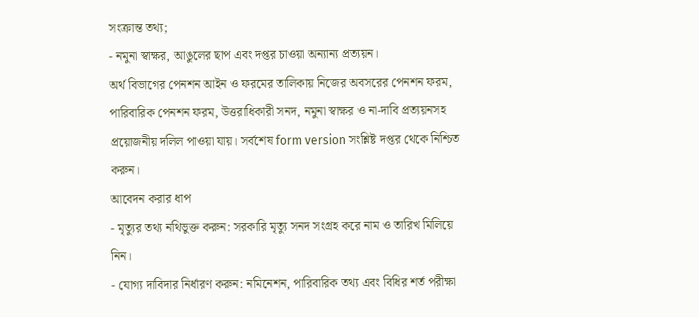সংক্রান্ত তথ্য;
- নমুনা স্বাক্ষর, আঙুলের ছাপ এবং দপ্তর চাওয়া অন্যান্য প্রত্যয়ন।
অর্থ বিভাগের পেনশন আইন ও ফরমের তালিকায় নিজের অবসরের পেনশন ফরম, পারিবারিক পেনশন ফরম, উত্তরাধিকারী সনদ, নমুনা স্বাক্ষর ও না-দাবি প্রত্যয়নসহ প্রয়োজনীয় দলিল পাওয়া যায়। সর্বশেষ form version সংশ্লিষ্ট দপ্তর থেকে নিশ্চিত করুন।
আবেদন করার ধাপ
- মৃত্যুর তথ্য নথিভুক্ত করুন: সরকারি মৃত্যু সনদ সংগ্রহ করে নাম ও তারিখ মিলিয়ে নিন।
- যোগ্য দাবিদার নির্ধারণ করুন: নমিনেশন, পারিবারিক তথ্য এবং বিধির শর্ত পরীক্ষা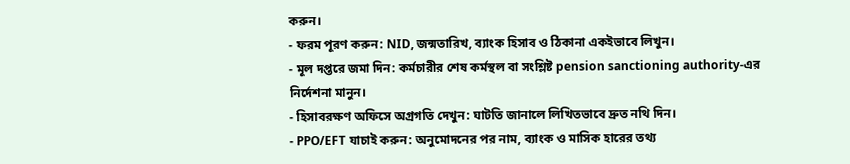করুন।
- ফরম পূরণ করুন: NID, জন্মতারিখ, ব্যাংক হিসাব ও ঠিকানা একইভাবে লিখুন।
- মূল দপ্তরে জমা দিন: কর্মচারীর শেষ কর্মস্থল বা সংশ্লিষ্ট pension sanctioning authority-এর নির্দেশনা মানুন।
- হিসাবরক্ষণ অফিসে অগ্রগতি দেখুন: ঘাটতি জানালে লিখিতভাবে দ্রুত নথি দিন।
- PPO/EFT যাচাই করুন: অনুমোদনের পর নাম, ব্যাংক ও মাসিক হারের তথ্য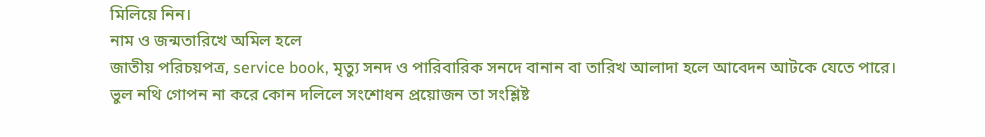মিলিয়ে নিন।
নাম ও জন্মতারিখে অমিল হলে
জাতীয় পরিচয়পত্র, service book, মৃত্যু সনদ ও পারিবারিক সনদে বানান বা তারিখ আলাদা হলে আবেদন আটকে যেতে পারে। ভুল নথি গোপন না করে কোন দলিলে সংশোধন প্রয়োজন তা সংশ্লিষ্ট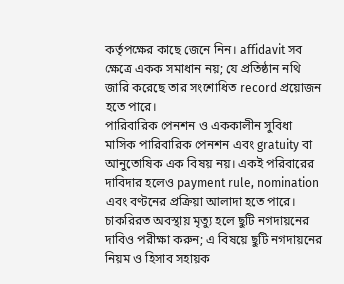কর্তৃপক্ষের কাছে জেনে নিন। affidavit সব ক্ষেত্রে একক সমাধান নয়; যে প্রতিষ্ঠান নথি জারি করেছে তার সংশোধিত record প্রয়োজন হতে পারে।
পারিবারিক পেনশন ও এককালীন সুবিধা
মাসিক পারিবারিক পেনশন এবং gratuity বা আনুতোষিক এক বিষয় নয়। একই পরিবারের দাবিদার হলেও payment rule, nomination এবং বণ্টনের প্রক্রিয়া আলাদা হতে পারে। চাকরিরত অবস্থায় মৃত্যু হলে ছুটি নগদায়নের দাবিও পরীক্ষা করুন; এ বিষয়ে ছুটি নগদায়নের নিয়ম ও হিসাব সহায়ক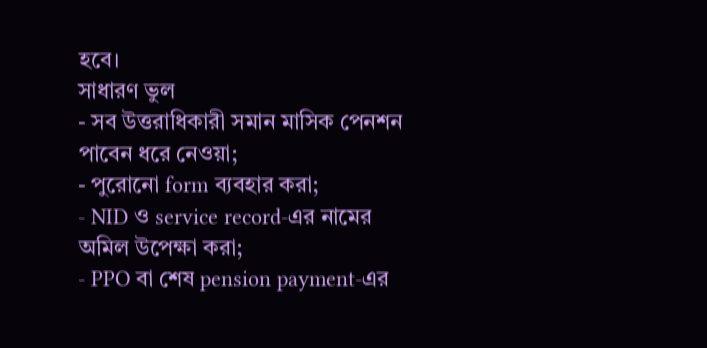হবে।
সাধারণ ভুল
- সব উত্তরাধিকারী সমান মাসিক পেনশন পাবেন ধরে নেওয়া;
- পুরোনো form ব্যবহার করা;
- NID ও service record-এর নামের অমিল উপেক্ষা করা;
- PPO বা শেষ pension payment-এর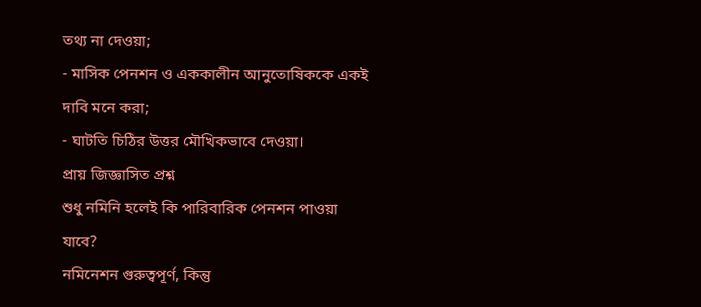তথ্য না দেওয়া;
- মাসিক পেনশন ও এককালীন আনুতোষিককে একই দাবি মনে করা;
- ঘাটতি চিঠির উত্তর মৌখিকভাবে দেওয়া।
প্রায় জিজ্ঞাসিত প্রশ্ন
শুধু নমিনি হলেই কি পারিবারিক পেনশন পাওয়া যাবে?
নমিনেশন গুরুত্বপূর্ণ, কিন্তু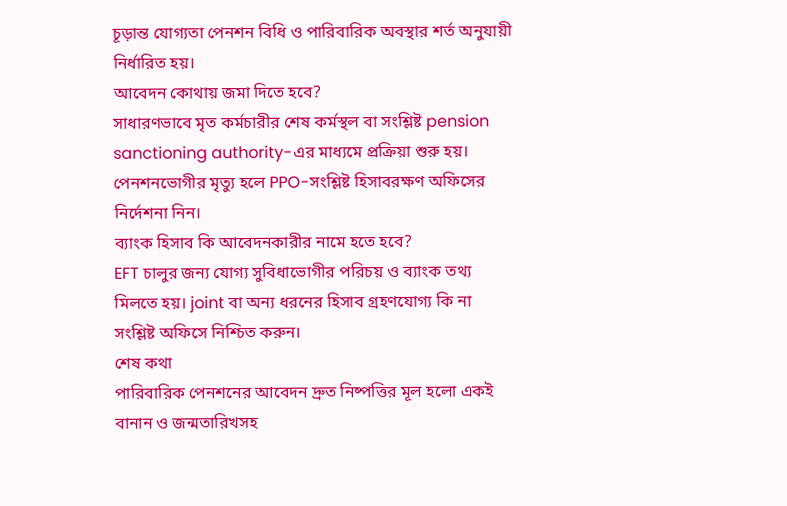চূড়ান্ত যোগ্যতা পেনশন বিধি ও পারিবারিক অবস্থার শর্ত অনুযায়ী নির্ধারিত হয়।
আবেদন কোথায় জমা দিতে হবে?
সাধারণভাবে মৃত কর্মচারীর শেষ কর্মস্থল বা সংশ্লিষ্ট pension sanctioning authority-এর মাধ্যমে প্রক্রিয়া শুরু হয়। পেনশনভোগীর মৃত্যু হলে PPO-সংশ্লিষ্ট হিসাবরক্ষণ অফিসের নির্দেশনা নিন।
ব্যাংক হিসাব কি আবেদনকারীর নামে হতে হবে?
EFT চালুর জন্য যোগ্য সুবিধাভোগীর পরিচয় ও ব্যাংক তথ্য মিলতে হয়। joint বা অন্য ধরনের হিসাব গ্রহণযোগ্য কি না সংশ্লিষ্ট অফিসে নিশ্চিত করুন।
শেষ কথা
পারিবারিক পেনশনের আবেদন দ্রুত নিষ্পত্তির মূল হলো একই বানান ও জন্মতারিখসহ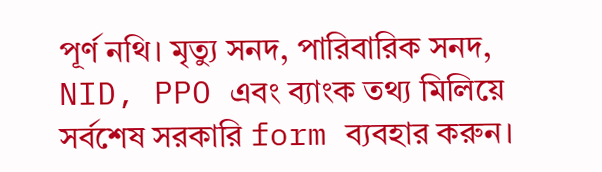পূর্ণ নথি। মৃত্যু সনদ, পারিবারিক সনদ, NID, PPO এবং ব্যাংক তথ্য মিলিয়ে সর্বশেষ সরকারি form ব্যবহার করুন।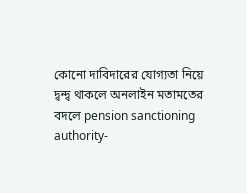কোনো দাবিদারের যোগ্যতা নিয়ে দ্বন্দ্ব থাকলে অনলাইন মতামতের বদলে pension sanctioning authority-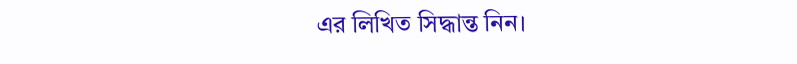এর লিখিত সিদ্ধান্ত নিন।